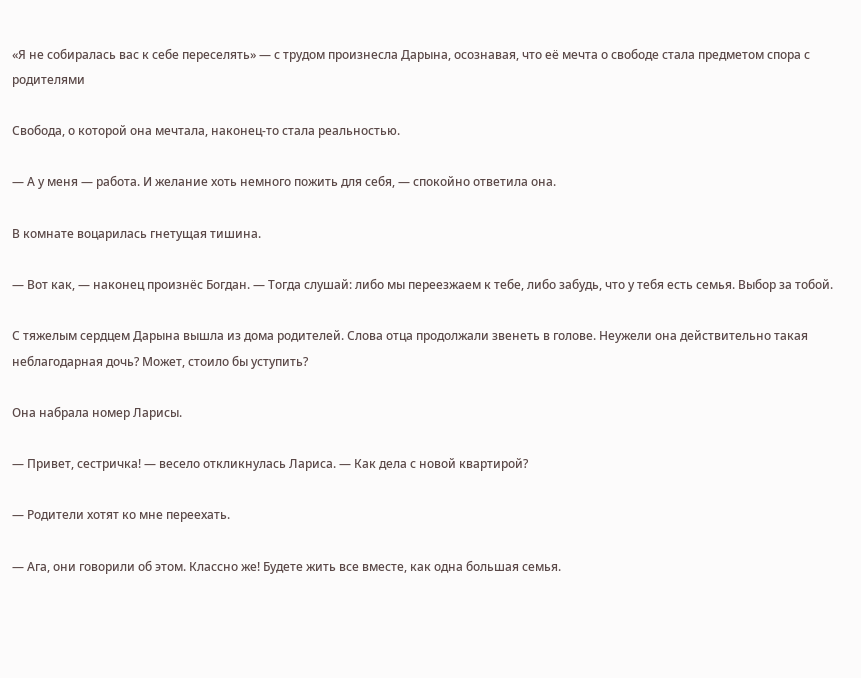«Я не собиралась вас к себе переселять» — с трудом произнесла Дарына, осознавая, что её мечта о свободе стала предметом спора с родителями

Свобода, о которой она мечтала, наконец-то стала реальностью.

— А у меня — работа. И желание хоть немного пожить для себя, — спокойно ответила она.

В комнате воцарилась гнетущая тишина.

— Вот как, — наконец произнёс Богдан. — Тогда слушай: либо мы переезжаем к тебе, либо забудь, что у тебя есть семья. Выбор за тобой.

С тяжелым сердцем Дарына вышла из дома родителей. Слова отца продолжали звенеть в голове. Неужели она действительно такая неблагодарная дочь? Может, стоило бы уступить?

Она набрала номер Ларисы.

— Привет, сестричка! — весело откликнулась Лариса. — Как дела с новой квартирой?

— Родители хотят ко мне переехать.

— Ага, они говорили об этом. Классно же! Будете жить все вместе, как одна большая семья.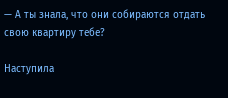— А ты знала, что они собираются отдать свою квартиру тебе?

Наступила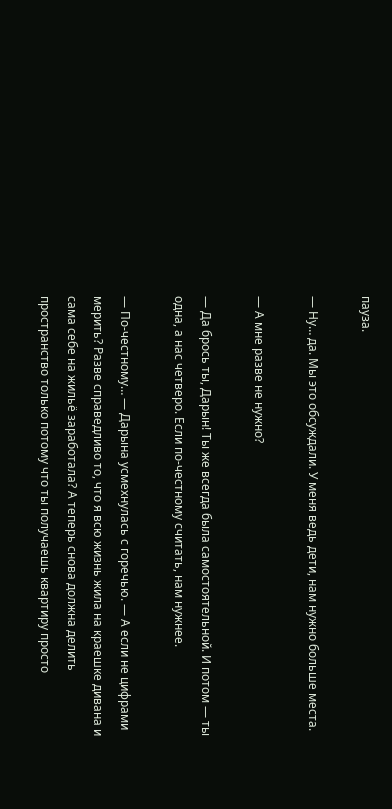пауза.

— Ну… да. Мы это обсуждали. У меня ведь дети, нам нужно больше места.

— А мне разве не нужно?

— Да брось ты, Дарын! Ты же всегда была самостоятельной. И потом — ты одна, а нас четверо. Если по-честному считать, нам нужнее.

— По-честному… — Дарына усмехнулась с горечью. — А если не цифрами мерить? Разве справедливо то, что я всю жизнь жила на краешке дивана и сама себе на жильё заработала? А теперь снова должна делить пространство только потому что ты получаешь квартиру просто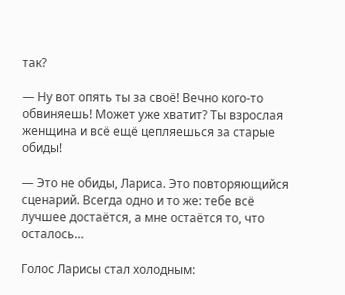так?

— Ну вот опять ты за своё! Вечно кого-то обвиняешь! Может уже хватит? Ты взрослая женщина и всё ещё цепляешься за старые обиды!

— Это не обиды, Лариса. Это повторяющийся сценарий. Всегда одно и то же: тебе всё лучшее достаётся, а мне остаётся то, что осталось…

Голос Ларисы стал холодным: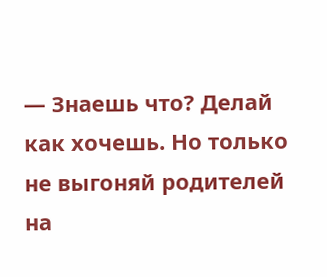— Знаешь что? Делай как хочешь. Но только не выгоняй родителей на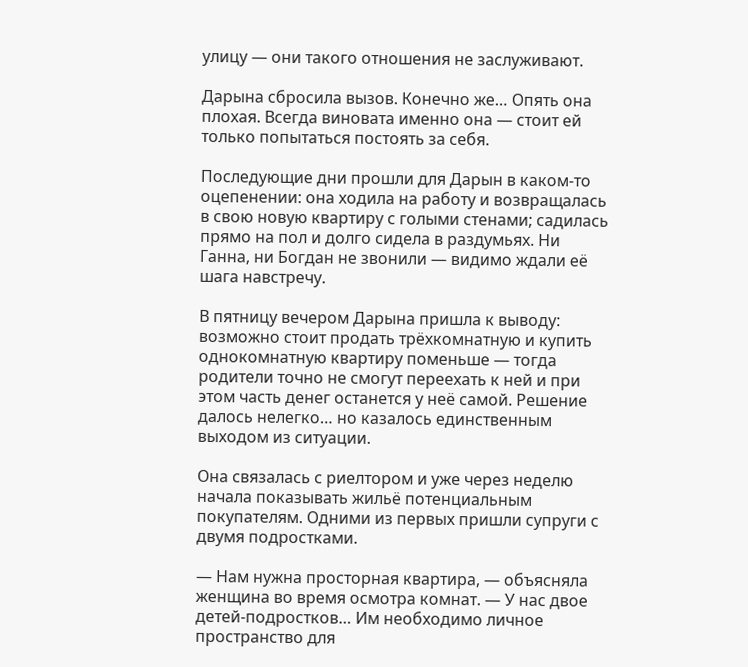улицу — они такого отношения не заслуживают.

Дарына сбросила вызов. Конечно же… Опять она плохая. Всегда виновата именно она — стоит ей только попытаться постоять за себя.

Последующие дни прошли для Дарын в каком-то оцепенении: она ходила на работу и возвращалась в свою новую квартиру с голыми стенами; садилась прямо на пол и долго сидела в раздумьях. Ни Ганна, ни Богдан не звонили — видимо ждали её шага навстречу.

В пятницу вечером Дарына пришла к выводу: возможно стоит продать трёхкомнатную и купить однокомнатную квартиру поменьше — тогда родители точно не смогут переехать к ней и при этом часть денег останется у неё самой. Решение далось нелегко… но казалось единственным выходом из ситуации.

Она связалась с риелтором и уже через неделю начала показывать жильё потенциальным покупателям. Одними из первых пришли супруги с двумя подростками.

— Нам нужна просторная квартира, — объясняла женщина во время осмотра комнат. — У нас двое детей-подростков… Им необходимо личное пространство для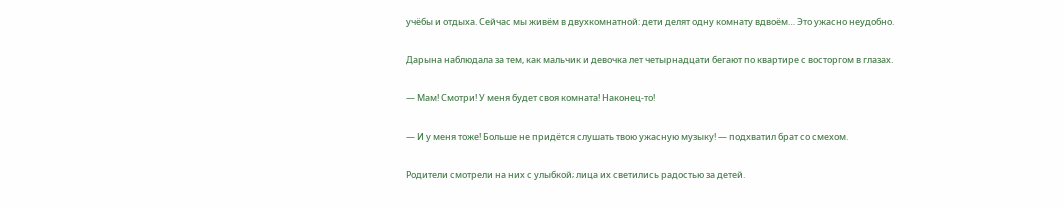учёбы и отдыха. Сейчас мы живём в двухкомнатной: дети делят одну комнату вдвоём… Это ужасно неудобно.

Дарына наблюдала за тем, как мальчик и девочка лет четырнадцати бегают по квартире с восторгом в глазах.

— Мам! Смотри! У меня будет своя комната! Наконец-то!

— И у меня тоже! Больше не придётся слушать твою ужасную музыку! — подхватил брат со смехом.

Родители смотрели на них с улыбкой; лица их светились радостью за детей.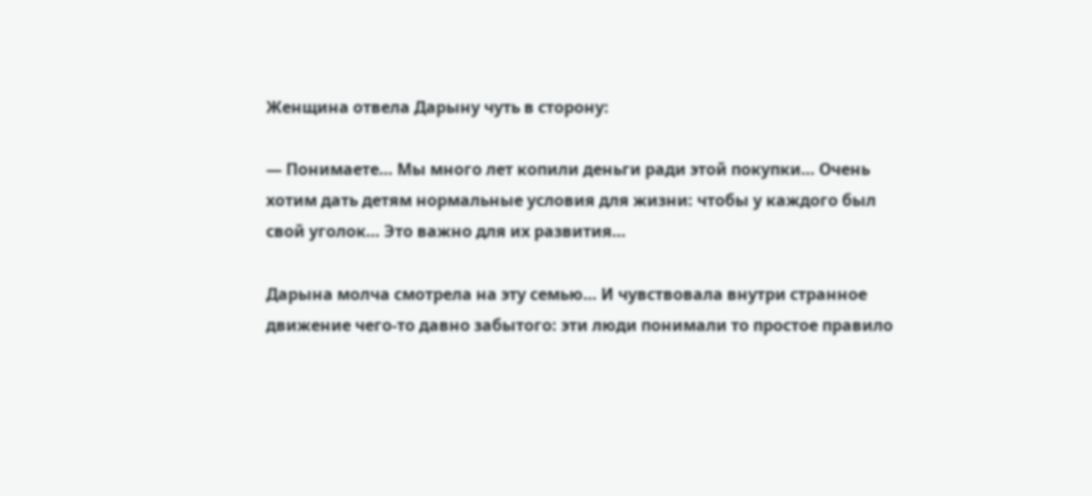Женщина отвела Дарыну чуть в сторону:

— Понимаете… Мы много лет копили деньги ради этой покупки… Очень хотим дать детям нормальные условия для жизни: чтобы у каждого был свой уголок… Это важно для их развития…

Дарына молча смотрела на эту семью… И чувствовала внутри странное движение чего-то давно забытого: эти люди понимали то простое правило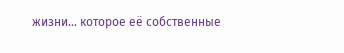жизни… которое её собственные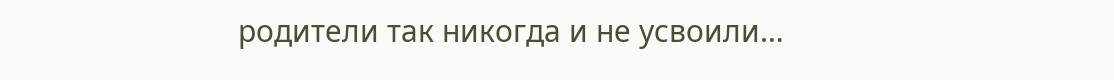родители так никогда и не усвоили…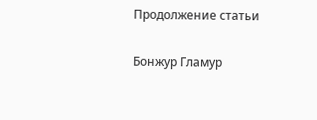Продолжение статьи

Бонжур Гламур